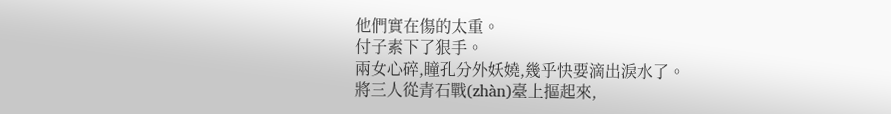他們實在傷的太重。
付子素下了狠手。
兩女心碎,瞳孔分外妖嬈,幾乎快要滴出淚水了。
將三人從青石戰(zhàn)臺上摳起來,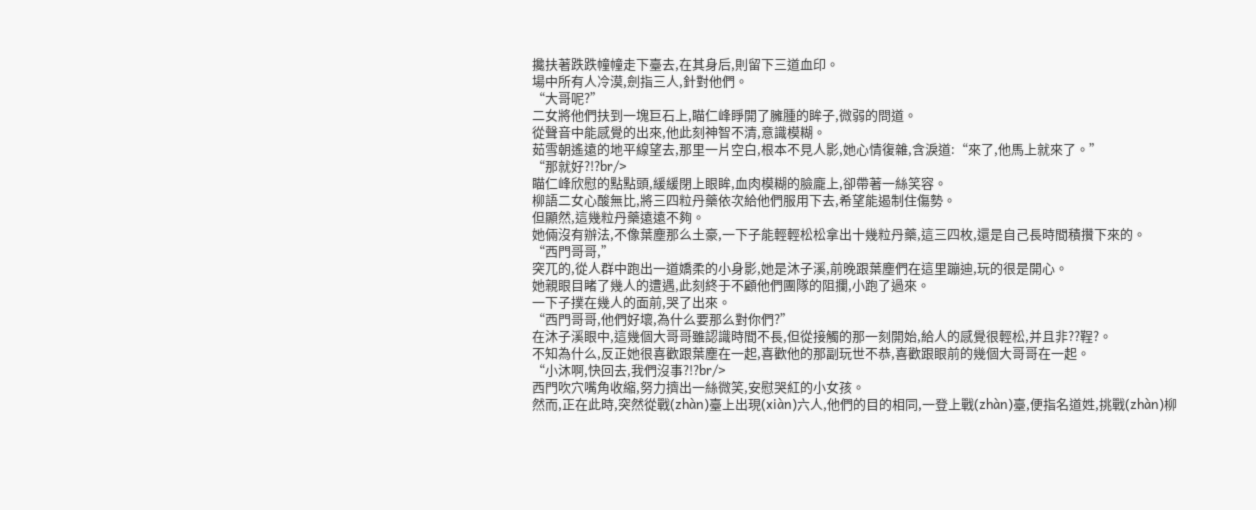攙扶著跌跌幢幢走下臺去,在其身后,則留下三道血印。
場中所有人冷漠,劍指三人,針對他們。
“大哥呢?”
二女將他們扶到一塊巨石上,瞄仁峰睜開了臃腫的眸子,微弱的問道。
從聲音中能感覺的出來,他此刻神智不清,意識模糊。
茹雪朝遙遠的地平線望去,那里一片空白,根本不見人影,她心情復雜,含淚道:“來了,他馬上就來了。”
“那就好?!?br/>
瞄仁峰欣慰的點點頭,緩緩閉上眼眸,血肉模糊的臉龐上,卻帶著一絲笑容。
柳語二女心酸無比,將三四粒丹藥依次給他們服用下去,希望能遏制住傷勢。
但顯然,這幾粒丹藥遠遠不夠。
她倆沒有辦法,不像葉塵那么土豪,一下子能輕輕松松拿出十幾粒丹藥,這三四枚,還是自己長時間積攢下來的。
“西門哥哥,”
突兀的,從人群中跑出一道嬌柔的小身影,她是沐子溪,前晚跟葉塵們在這里蹦迪,玩的很是開心。
她親眼目睹了幾人的遭遇,此刻終于不顧他們團隊的阻攔,小跑了過來。
一下子撲在幾人的面前,哭了出來。
“西門哥哥,他們好壞,為什么要那么對你們?”
在沐子溪眼中,這幾個大哥哥雖認識時間不長,但從接觸的那一刻開始,給人的感覺很輕松,并且非??鞓?。
不知為什么,反正她很喜歡跟葉塵在一起,喜歡他的那副玩世不恭,喜歡跟眼前的幾個大哥哥在一起。
“小沐啊,快回去,我們沒事?!?br/>
西門吹穴嘴角收縮,努力擠出一絲微笑,安慰哭紅的小女孩。
然而,正在此時,突然從戰(zhàn)臺上出現(xiàn)六人,他們的目的相同,一登上戰(zhàn)臺,便指名道姓,挑戰(zhàn)柳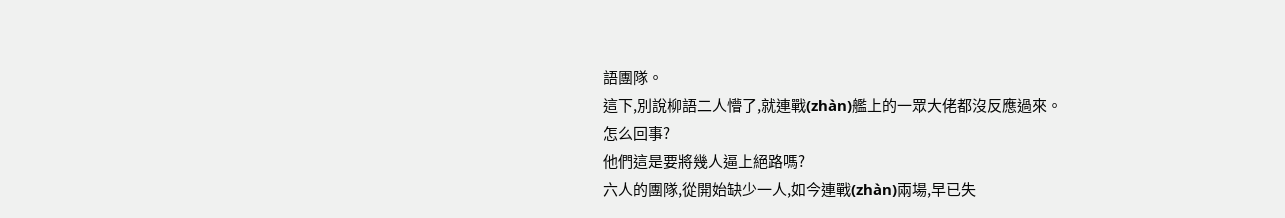語團隊。
這下,別說柳語二人懵了,就連戰(zhàn)艦上的一眾大佬都沒反應過來。
怎么回事?
他們這是要將幾人逼上絕路嗎?
六人的團隊,從開始缺少一人,如今連戰(zhàn)兩場,早已失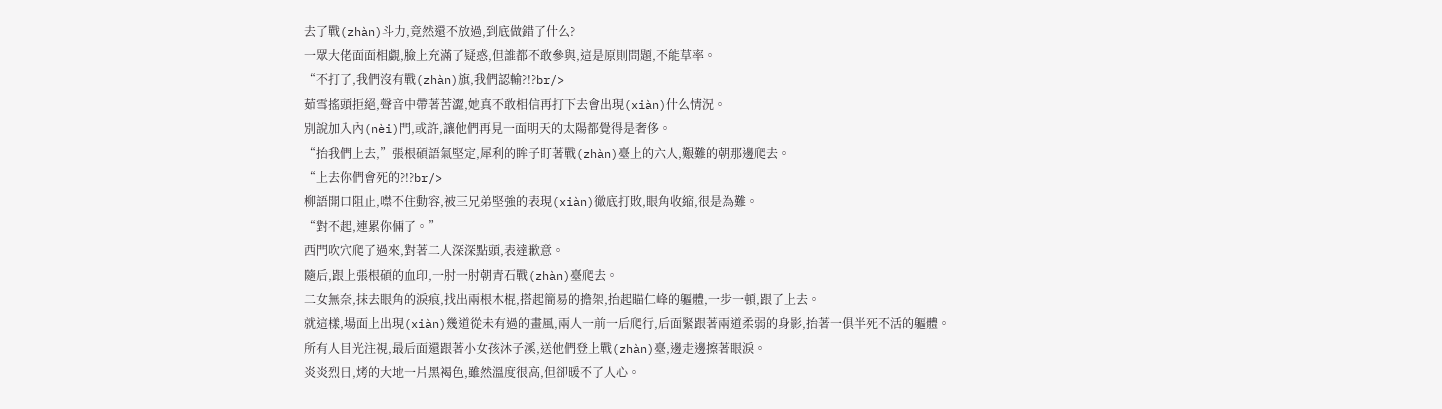去了戰(zhàn)斗力,竟然還不放過,到底做錯了什么?
一眾大佬面面相覷,臉上充滿了疑惑,但誰都不敢參與,這是原則問題,不能草率。
“不打了,我們沒有戰(zhàn)旗,我們認輸?!?br/>
茹雪搖頭拒絕,聲音中帶著苦澀,她真不敢相信再打下去會出現(xiàn)什么情況。
別說加入內(nèi)門,或許,讓他們再見一面明天的太陽都覺得是奢侈。
“抬我們上去,”張根碩語氣堅定,犀利的眸子盯著戰(zhàn)臺上的六人,艱難的朝那邊爬去。
“上去你們會死的?!?br/>
柳語開口阻止,噤不住動容,被三兄弟堅強的表現(xiàn)徹底打敗,眼角收縮,很是為難。
“對不起,連累你倆了。”
西門吹穴爬了過來,對著二人深深點頭,表達歉意。
隨后,跟上張根碩的血印,一肘一肘朝青石戰(zhàn)臺爬去。
二女無奈,抹去眼角的淚痕,找出兩根木棍,搭起簡易的擔架,抬起瞄仁峰的軀體,一步一頓,跟了上去。
就這樣,場面上出現(xiàn)幾道從未有過的畫風,兩人一前一后爬行,后面緊跟著兩道柔弱的身影,抬著一俱半死不活的軀體。
所有人目光注視,最后面還跟著小女孩沐子溪,送他們登上戰(zhàn)臺,邊走邊擦著眼淚。
炎炎烈日,烤的大地一片黑褐色,雖然溫度很高,但卻暖不了人心。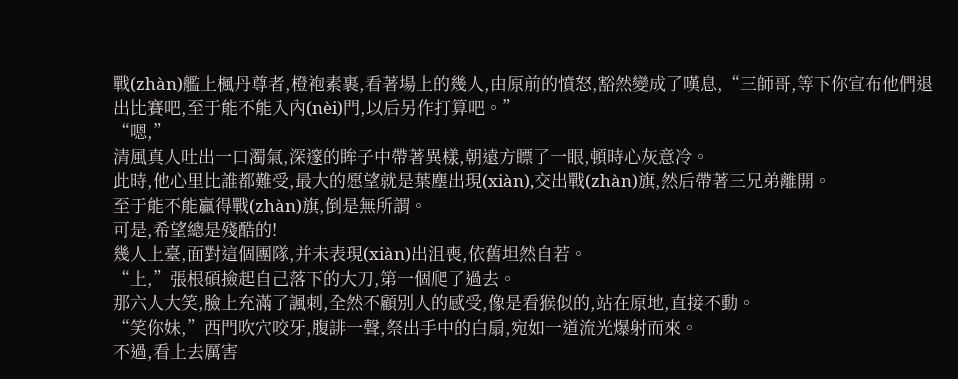戰(zhàn)艦上楓丹尊者,橙袍素裹,看著場上的幾人,由原前的憤怒,豁然變成了嘆息,“三師哥,等下你宣布他們退出比賽吧,至于能不能入內(nèi)門,以后另作打算吧。”
“嗯,”
清風真人吐出一口濁氣,深邃的眸子中帶著異樣,朝遠方瞟了一眼,頓時心灰意冷。
此時,他心里比誰都難受,最大的愿望就是葉塵出現(xiàn),交出戰(zhàn)旗,然后帶著三兄弟離開。
至于能不能贏得戰(zhàn)旗,倒是無所謂。
可是,希望總是殘酷的!
幾人上臺,面對這個團隊,并未表現(xiàn)出沮喪,依舊坦然自若。
“上,”張根碩撿起自己落下的大刀,第一個爬了過去。
那六人大笑,臉上充滿了諷刺,全然不顧別人的感受,像是看猴似的,站在原地,直接不動。
“笑你妹,”西門吹穴咬牙,腹誹一聲,祭出手中的白扇,宛如一道流光爆射而來。
不過,看上去厲害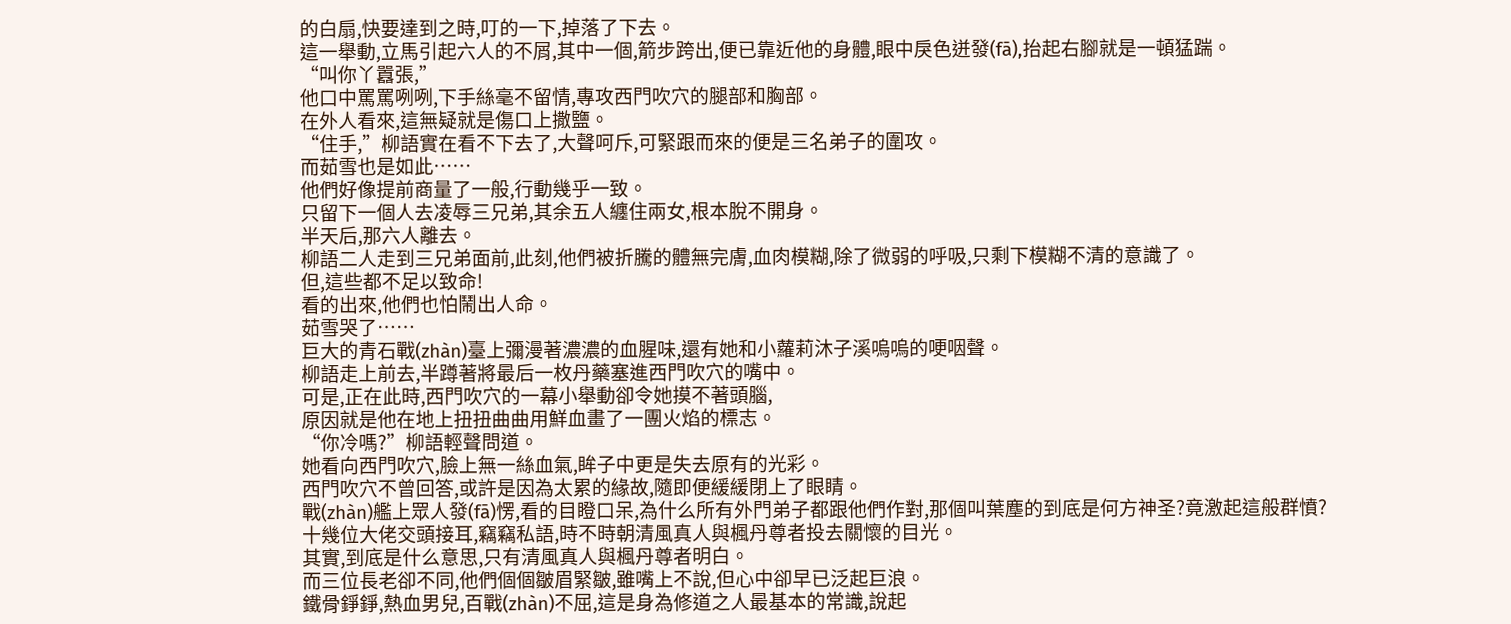的白扇,快要達到之時,叮的一下,掉落了下去。
這一舉動,立馬引起六人的不屑,其中一個,箭步跨出,便已靠近他的身體,眼中戾色迸發(fā),抬起右腳就是一頓猛踹。
“叫你丫囂張,”
他口中罵罵咧咧,下手絲毫不留情,專攻西門吹穴的腿部和胸部。
在外人看來,這無疑就是傷口上撒鹽。
“住手,”柳語實在看不下去了,大聲呵斥,可緊跟而來的便是三名弟子的圍攻。
而茹雪也是如此……
他們好像提前商量了一般,行動幾乎一致。
只留下一個人去凌辱三兄弟,其余五人纏住兩女,根本脫不開身。
半天后,那六人離去。
柳語二人走到三兄弟面前,此刻,他們被折騰的體無完膚,血肉模糊,除了微弱的呼吸,只剩下模糊不清的意識了。
但,這些都不足以致命!
看的出來,他們也怕鬧出人命。
茹雪哭了……
巨大的青石戰(zhàn)臺上彌漫著濃濃的血腥味,還有她和小蘿莉沐子溪嗚嗚的哽咽聲。
柳語走上前去,半蹲著將最后一枚丹藥塞進西門吹穴的嘴中。
可是,正在此時,西門吹穴的一幕小舉動卻令她摸不著頭腦,
原因就是他在地上扭扭曲曲用鮮血畫了一團火焰的標志。
“你冷嗎?”柳語輕聲問道。
她看向西門吹穴,臉上無一絲血氣,眸子中更是失去原有的光彩。
西門吹穴不曾回答,或許是因為太累的緣故,隨即便緩緩閉上了眼睛。
戰(zhàn)艦上眾人發(fā)愣,看的目瞪口呆,為什么所有外門弟子都跟他們作對,那個叫葉塵的到底是何方神圣?竟激起這般群憤?
十幾位大佬交頭接耳,竊竊私語,時不時朝清風真人與楓丹尊者投去關懷的目光。
其實,到底是什么意思,只有清風真人與楓丹尊者明白。
而三位長老卻不同,他們個個皺眉緊皺,雖嘴上不說,但心中卻早已泛起巨浪。
鐵骨錚錚,熱血男兒,百戰(zhàn)不屈,這是身為修道之人最基本的常識,說起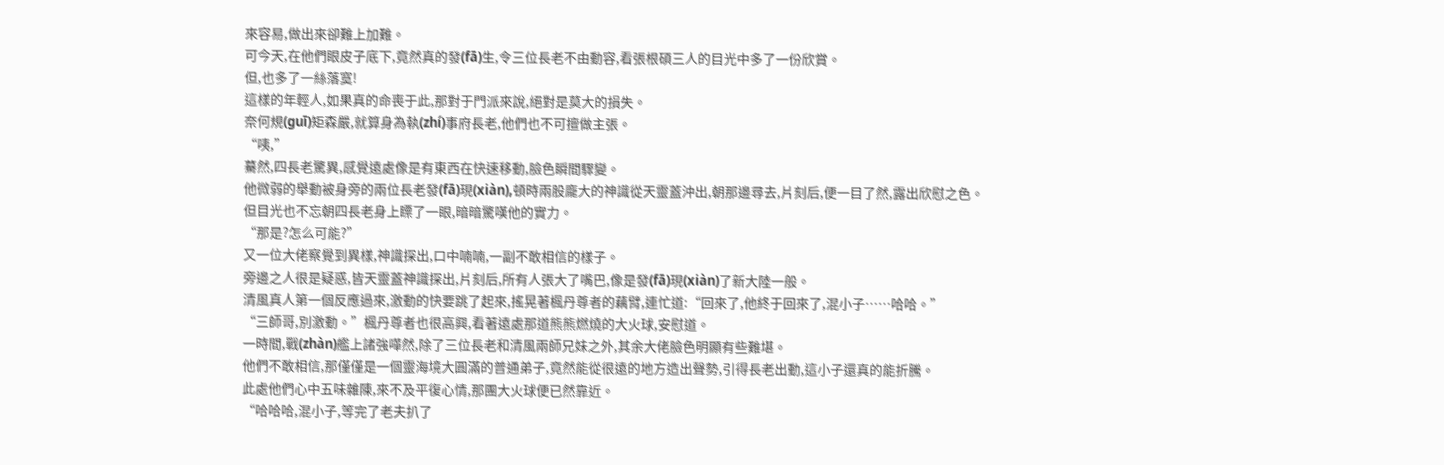來容易,做出來卻難上加難。
可今天,在他們眼皮子底下,竟然真的發(fā)生,令三位長老不由動容,看張根碩三人的目光中多了一份欣賞。
但,也多了一絲落寞!
這樣的年輕人,如果真的命喪于此,那對于門派來說,絕對是莫大的損失。
奈何規(guī)矩森嚴,就算身為執(zhí)事府長老,他們也不可擅做主張。
“咦,”
驀然,四長老驚異,感覺遠處像是有東西在快速移動,臉色瞬間驟變。
他微弱的舉動被身旁的兩位長老發(fā)現(xiàn),頓時兩股龐大的神識從天靈蓋沖出,朝那邊尋去,片刻后,便一目了然,露出欣慰之色。
但目光也不忘朝四長老身上瞟了一眼,暗暗驚嘆他的實力。
“那是?怎么可能?”
又一位大佬察覺到異樣,神識探出,口中喃喃,一副不敢相信的樣子。
旁邊之人很是疑惑,皆天靈蓋神識探出,片刻后,所有人張大了嘴巴,像是發(fā)現(xiàn)了新大陸一般。
清風真人第一個反應過來,激動的快要跳了起來,搖晃著楓丹尊者的藕臂,連忙道:“回來了,他終于回來了,混小子……哈哈。”
“三師哥,別激動。”楓丹尊者也很高興,看著遠處那道熊熊燃燒的大火球,安慰道。
一時間,戰(zhàn)艦上諸強嘩然,除了三位長老和清風兩師兄妹之外,其余大佬臉色明顯有些難堪。
他們不敢相信,那僅僅是一個靈海境大圓滿的普通弟子,竟然能從很遠的地方造出聲勢,引得長老出動,這小子還真的能折騰。
此處他們心中五味雜陳,來不及平復心情,那團大火球便已然靠近。
“哈哈哈,混小子,等完了老夫扒了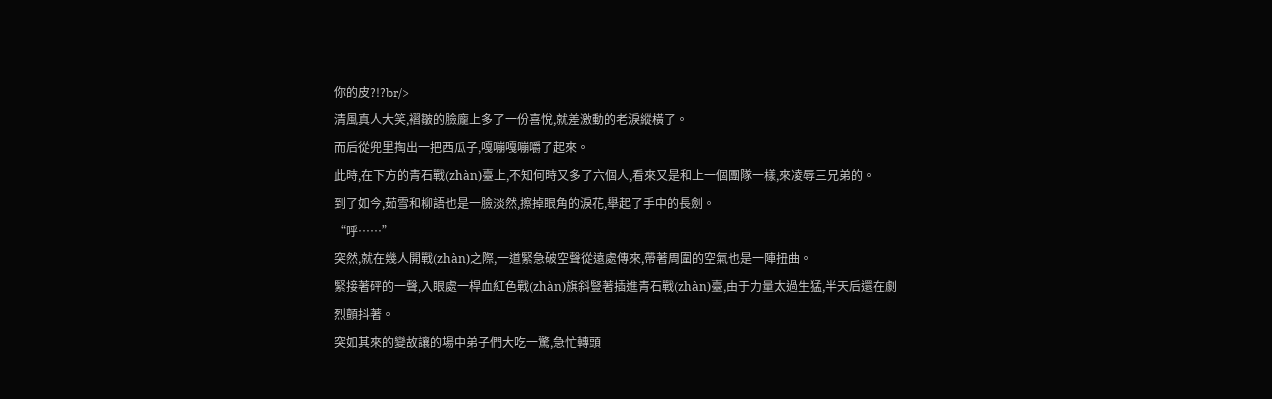你的皮?!?br/>
清風真人大笑,褶皺的臉龐上多了一份喜悅,就差激動的老淚縱橫了。
而后從兜里掏出一把西瓜子,嘎嘣嘎嘣嚼了起來。
此時,在下方的青石戰(zhàn)臺上,不知何時又多了六個人,看來又是和上一個團隊一樣,來凌辱三兄弟的。
到了如今,茹雪和柳語也是一臉淡然,擦掉眼角的淚花,舉起了手中的長劍。
“呼……”
突然,就在幾人開戰(zhàn)之際,一道緊急破空聲從遠處傳來,帶著周圍的空氣也是一陣扭曲。
緊接著砰的一聲,入眼處一桿血紅色戰(zhàn)旗斜豎著插進青石戰(zhàn)臺,由于力量太過生猛,半天后還在劇烈顫抖著。
突如其來的變故讓的場中弟子們大吃一驚,急忙轉頭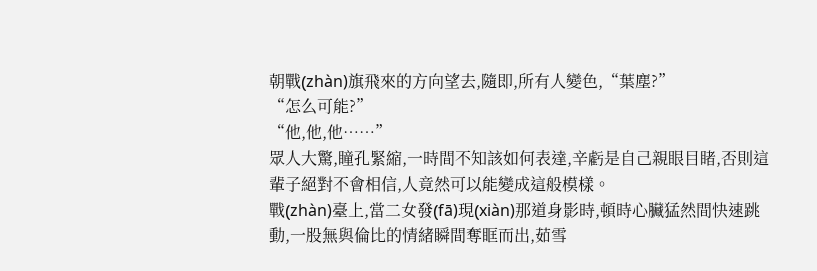朝戰(zhàn)旗飛來的方向望去,隨即,所有人變色,“葉塵?”
“怎么可能?”
“他,他,他……”
眾人大驚,瞳孔緊縮,一時間不知該如何表達,辛虧是自己親眼目睹,否則這輩子絕對不會相信,人竟然可以能變成這般模樣。
戰(zhàn)臺上,當二女發(fā)現(xiàn)那道身影時,頓時心臟猛然間快速跳動,一股無與倫比的情緒瞬間奪眶而出,茹雪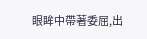眼眸中帶著委屈,出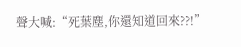聲大喊:“死葉塵,你還知道回來??!”